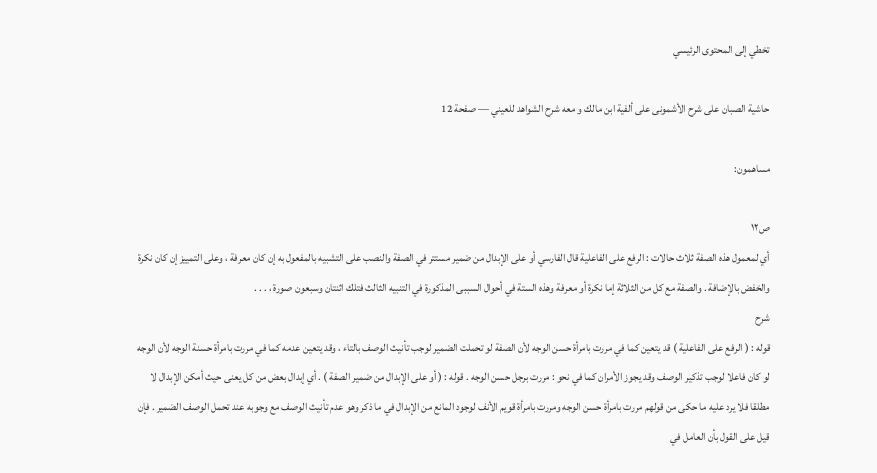تخطي إلى المحتوى الرئيسي

حاشية الصبان على شرح الأشمونى على ألفية ابن مالك و معه شرح الشواهد للعيني — صفحة 12

مساهمون:

ص١٢
أي لمعمول هذه الصفة ثلاث حالات : الرفع على الفاعلية قال الفارسي أو على الإبدال من ضمير مستتر في الصفة والنصب على التشبيه بالمفعول به إن كان معرفة ، وعلى التمييز إن كان نكرة والخفض بالإضافة . والصفة مع كل من الثلاثة إما نكرة أو معرفة وهذه الستة في أحوال السببى المذكورة في التنبيه الثالث فتلك اثنتان وسبعون صورة ، . . .
شرح
قوله : ( الرفع على الفاعلية ) قد يتعين كما في مررت بامرأة حسن الوجه لأن الصفة لو تحملت الضمير لوجب تأنيث الوصف بالتاء ، وقد يتعين عدمه كما في مررت بامرأة حسنة الوجه لأن الوجه لو كان فاعلا لوجب تذكير الوصف وقد يجوز الأمران كما في نحو : مررت برجل حسن الوجه . قوله : ( أو على الإبدال من ضمير الصفة ) . أي إبدال بعض من كل يعنى حيث أمكن الإبدال لا مطلقا فلا يرد عليه ما حكى من قولهم مررت بامرأة حسن الوجه ومررت بامرأة قويم الأنف لوجود المانع من الإبدال في ما ذكر وهو عدم تأنيث الوصف مع وجوبه عند تحمل الوصف الضمير . فإن قيل على القول بأن العامل في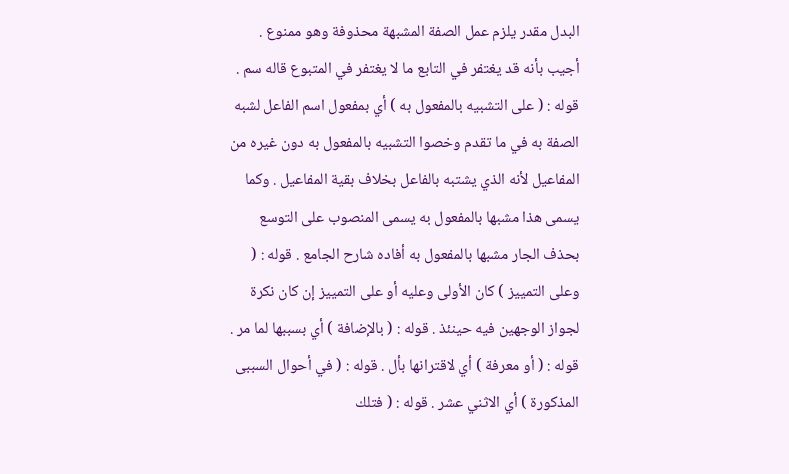البدل مقدر يلزم عمل الصفة المشبهة محذوفة وهو ممنوع . أجيب بأنه قد يغتفر في التابع ما لا يغتفر في المتبوع قاله سم . قوله : ( على التشبيه بالمفعول به ) أي بمفعول اسم الفاعل لشبه الصفة به في ما تقدم وخصوا التشبيه بالمفعول به دون غيره من المفاعيل لأنه الذي يشتبه بالفاعل بخلاف بقية المفاعيل . وكما يسمى هذا مشبها بالمفعول به يسمى المنصوب على التوسع بحذف الجار مشبها بالمفعول به أفاده شارح الجامع . قوله : ( وعلى التمييز ) كان الأولى وعليه أو على التمييز إن كان نكرة لجواز الوجهين فيه حينئذ . قوله : ( بالإضافة ) أي بسببها لما مر . قوله : ( أو معرفة ) أي لاقترانها بأل . قوله : ( في أحوال السببى المذكورة ) أي الاثني عشر . قوله : ( فتلك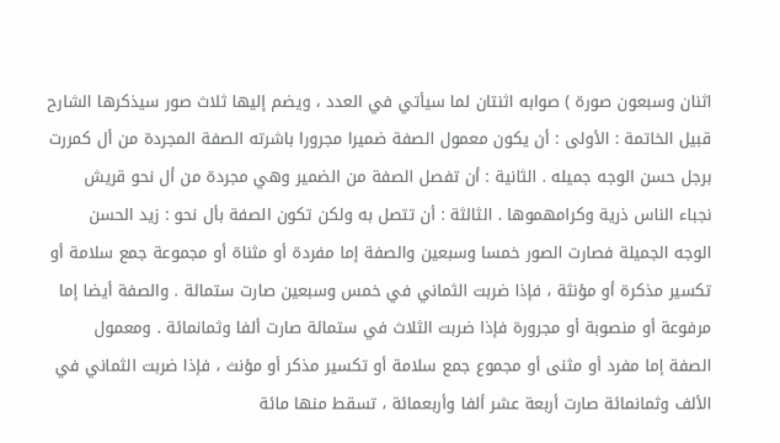اثنان وسبعون صورة ) صوابه اثنتان لما سيأتي في العدد ، ويضم إليها ثلاث صور سيذكرها الشارح قبيل الخاتمة : الأولى : أن يكون معمول الصفة ضميرا مجرورا باشرته الصفة المجردة من أل كمررت برجل حسن الوجه جميله . الثانية : أن تفصل الصفة من الضمير وهي مجردة من أل نحو قريش نجباء الناس ذرية وكرامهموها . الثالثة : أن تتصل به ولكن تكون الصفة بأل نحو : زيد الحسن الوجه الجميلة فصارت الصور خمسا وسبعين والصفة إما مفردة أو مثناة أو مجموعة جمع سلامة أو تكسير مذكرة أو مؤنثة ، فإذا ضربت الثماني في خمس وسبعين صارت ستمائة . والصفة أيضا إما مرفوعة أو منصوبة أو مجرورة فإذا ضربت الثلاث في ستمائة صارت ألفا وثمانمائة . ومعمول الصفة إما مفرد أو مثنى أو مجموع جمع سلامة أو تكسير مذكر أو مؤنث ، فإذا ضربت الثماني في الألف وثمانمائة صارت أربعة عشر ألفا وأربعمائة ، تسقط منها مائة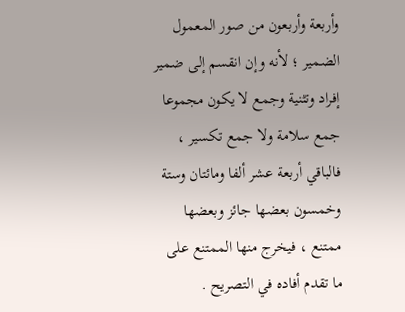وأربعة وأربعون من صور المعمول الضمير ؛ لأنه وإن انقسم إلى ضمير إفراد وتثنية وجمع لا يكون مجموعا جمع سلامة ولا جمع تكسير ، فالباقي أربعة عشر ألفا ومائتان وستة وخمسون بعضها جائز وبعضها ممتنع ، فيخرج منها الممتنع على ما تقدم أفاده في التصريح .